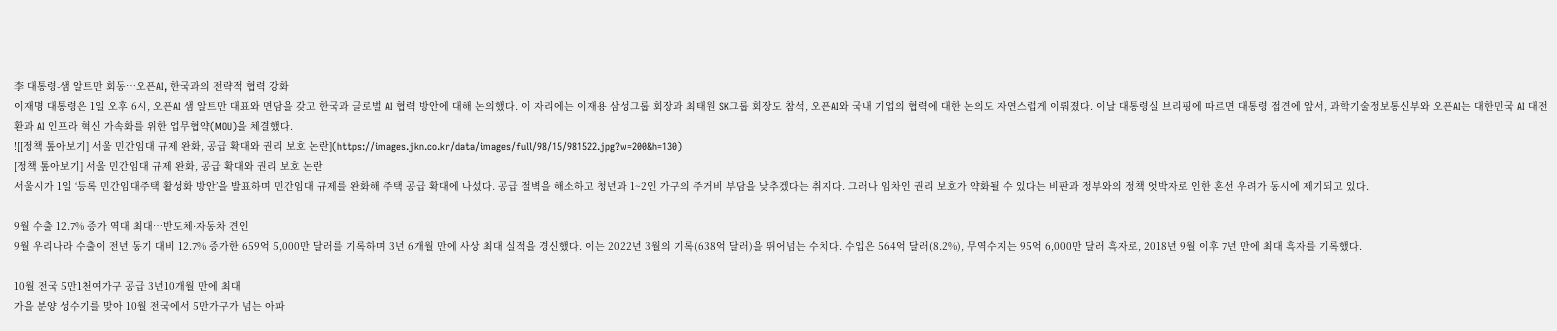李 대통령-샘 알트만 회동…오픈AI, 한국과의 전략적 협력 강화
이재명 대통령은 1일 오후 6시, 오픈AI 샘 알트만 대표와 면담을 갖고 한국과 글로벌 AI 협력 방안에 대해 논의했다. 이 자리에는 이재용 삼성그룹 회장과 최태원 SK그룹 회장도 참석, 오픈AI와 국내 기업의 협력에 대한 논의도 자연스럽게 이뤄졌다. 이날 대통령실 브리핑에 따르면 대통령 접견에 앞서, 과학기술정보통신부와 오픈AI는 대한민국 AI 대전환과 AI 인프라 혁신 가속화를 위한 업무협약(MOU)을 체결했다.
![[정책 톺아보기] 서울 민간임대 규제 완화, 공급 확대와 권리 보호 논란](https://images.jkn.co.kr/data/images/full/98/15/981522.jpg?w=200&h=130)
[정책 톺아보기] 서울 민간임대 규제 완화, 공급 확대와 권리 보호 논란
서울시가 1일 ‘등록 민간임대주택 활성화 방안’을 발표하며 민간임대 규제를 완화해 주택 공급 확대에 나섰다. 공급 절벽을 해소하고 청년과 1~2인 가구의 주거비 부담을 낮추겠다는 취지다. 그러나 임차인 권리 보호가 약화될 수 있다는 비판과 정부와의 정책 엇박자로 인한 혼선 우려가 동시에 제기되고 있다.

9월 수출 12.7% 증가 역대 최대…반도체·자동차 견인
9월 우리나라 수출이 전년 동기 대비 12.7% 증가한 659억 5,000만 달러를 기록하며 3년 6개월 만에 사상 최대 실적을 경신했다. 이는 2022년 3월의 기록(638억 달러)을 뛰어넘는 수치다. 수입은 564억 달러(8.2%), 무역수지는 95억 6,000만 달러 흑자로, 2018년 9월 이후 7년 만에 최대 흑자를 기록했다.

10월 전국 5만1천여가구 공급 3년10개월 만에 최대
가을 분양 성수기를 맞아 10월 전국에서 5만가구가 넘는 아파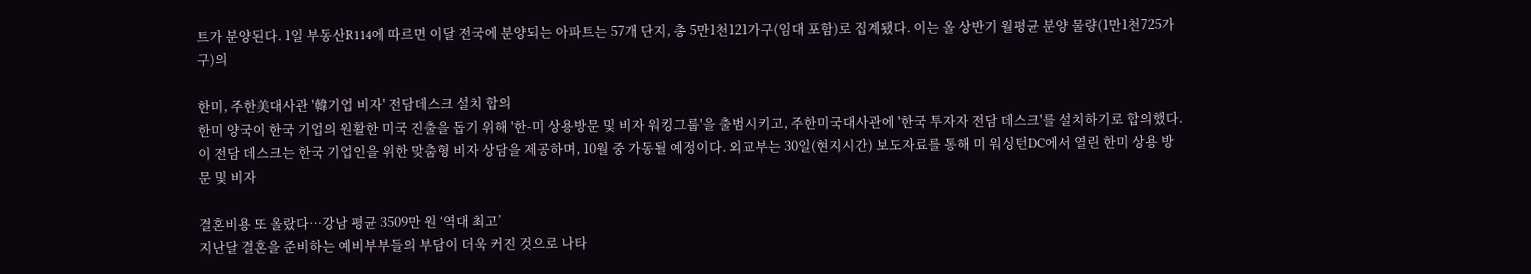트가 분양된다. 1일 부동산R114에 따르면 이달 전국에 분양되는 아파트는 57개 단지, 총 5만1천121가구(임대 포함)로 집계됐다. 이는 올 상반기 월평균 분양 물량(1만1천725가구)의

한미, 주한美대사관 '韓기업 비자' 전담데스크 설치 합의
한미 양국이 한국 기업의 원활한 미국 진출을 돕기 위해 '한-미 상용방문 및 비자 워킹그룹'을 출범시키고, 주한미국대사관에 '한국 투자자 전담 데스크'를 설치하기로 합의했다. 이 전담 데스크는 한국 기업인을 위한 맞춤형 비자 상담을 제공하며, 10월 중 가동될 예정이다. 외교부는 30일(현지시간) 보도자료를 통해 미 워싱턴DC에서 열린 한미 상용 방문 및 비자

결혼비용 또 올랐다…강남 평균 3509만 원 ‘역대 최고’
지난달 결혼을 준비하는 예비부부들의 부담이 더욱 커진 것으로 나타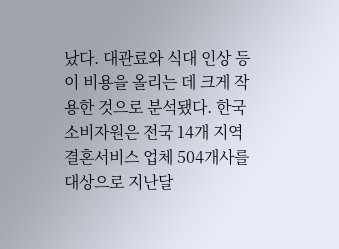났다. 대관료와 식대 인상 등이 비용을 올리는 데 크게 작용한 것으로 분석됐다. 한국소비자원은 전국 14개 지역 결혼서비스 업체 504개사를 대상으로 지난달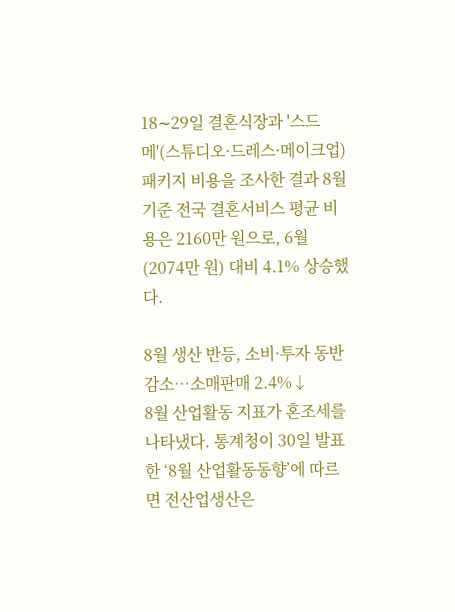18∼29일 결혼식장과 '스드메'(스튜디오·드레스·메이크업) 패키지 비용을 조사한 결과 8월 기준 전국 결혼서비스 평균 비용은 2160만 원으로, 6월(2074만 원) 대비 4.1% 상승했다.

8월 생산 반등, 소비·투자 동반 감소…소매판매 2.4%↓
8월 산업활동 지표가 혼조세를 나타냈다. 통계청이 30일 발표한 ‘8월 산업활동동향’에 따르면 전산업생산은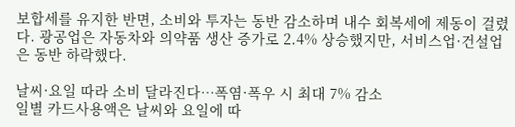보합세를 유지한 반면, 소비와 투자는 동반 감소하며 내수 회복세에 제동이 걸렸다. 광공업은 자동차와 의약품 생산 증가로 2.4% 상승했지만, 서비스업·건설업은 동반 하락했다.

날씨·요일 따라 소비 달라진다…폭염·폭우 시 최대 7% 감소
일별 카드사용액은 날씨와 요일에 따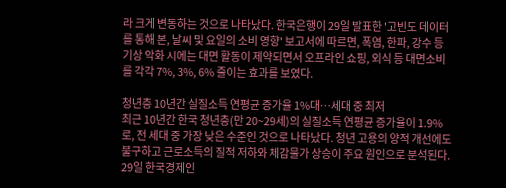라 크게 변동하는 것으로 나타났다. 한국은행이 29일 발표한 '고빈도 데이터를 통해 본, 날씨 및 요일의 소비 영향' 보고서에 따르면, 폭염, 한파, 강수 등 기상 악화 시에는 대면 활동이 제약되면서 오프라인 쇼핑, 외식 등 대면소비를 각각 7%, 3%, 6% 줄이는 효과를 보였다.

청년층 10년간 실질소득 연평균 증가율 1%대…세대 중 최저
최근 10년간 한국 청년층(만 20~29세)의 실질소득 연평균 증가율이 1.9%로, 전 세대 중 가장 낮은 수준인 것으로 나타났다. 청년 고용의 양적 개선에도 불구하고 근로소득의 질적 저하와 체감물가 상승이 주요 원인으로 분석된다. 29일 한국경제인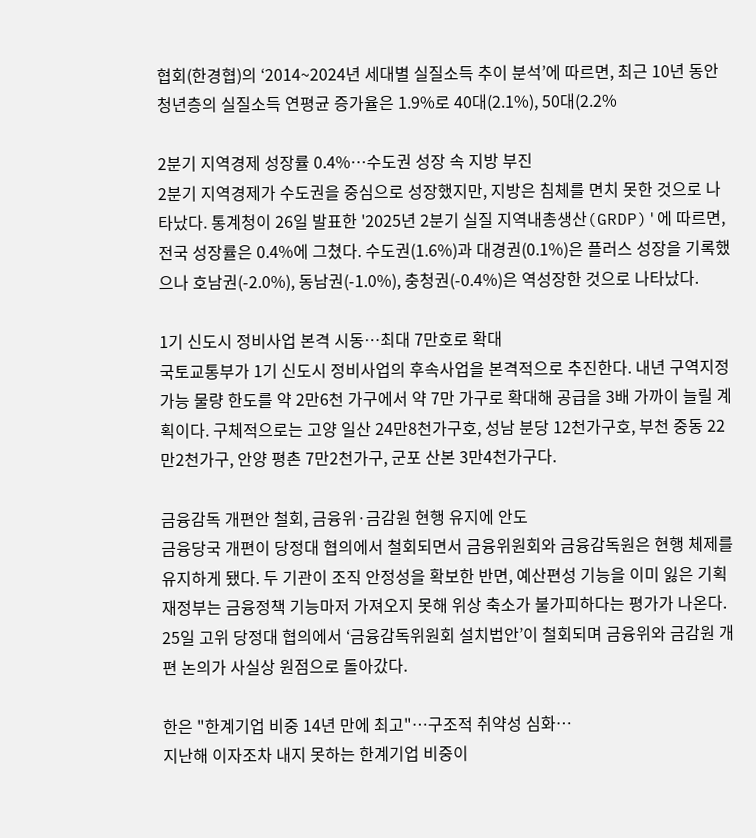협회(한경협)의 ‘2014~2024년 세대별 실질소득 추이 분석’에 따르면, 최근 10년 동안 청년층의 실질소득 연평균 증가율은 1.9%로 40대(2.1%), 50대(2.2%

2분기 지역경제 성장률 0.4%…수도권 성장 속 지방 부진
2분기 지역경제가 수도권을 중심으로 성장했지만, 지방은 침체를 면치 못한 것으로 나타났다. 통계청이 26일 발표한 '2025년 2분기 실질 지역내총생산(GRDP)'에 따르면,전국 성장률은 0.4%에 그쳤다. 수도권(1.6%)과 대경권(0.1%)은 플러스 성장을 기록했으나 호남권(-2.0%), 동남권(-1.0%), 충청권(-0.4%)은 역성장한 것으로 나타났다.

1기 신도시 정비사업 본격 시동…최대 7만호로 확대
국토교통부가 1기 신도시 정비사업의 후속사업을 본격적으로 추진한다. 내년 구역지정 가능 물량 한도를 약 2만6천 가구에서 약 7만 가구로 확대해 공급을 3배 가까이 늘릴 계획이다. 구체적으로는 고양 일산 24만8천가구호, 성남 분당 12천가구호, 부천 중동 22만2천가구, 안양 평촌 7만2천가구, 군포 산본 3만4천가구다.

금융감독 개편안 철회, 금융위·금감원 현행 유지에 안도
금융당국 개편이 당정대 협의에서 철회되면서 금융위원회와 금융감독원은 현행 체제를 유지하게 됐다. 두 기관이 조직 안정성을 확보한 반면, 예산편성 기능을 이미 잃은 기획재정부는 금융정책 기능마저 가져오지 못해 위상 축소가 불가피하다는 평가가 나온다. 25일 고위 당정대 협의에서 ‘금융감독위원회 설치법안’이 철회되며 금융위와 금감원 개편 논의가 사실상 원점으로 돌아갔다.

한은 "한계기업 비중 14년 만에 최고"…구조적 취약성 심화…
지난해 이자조차 내지 못하는 한계기업 비중이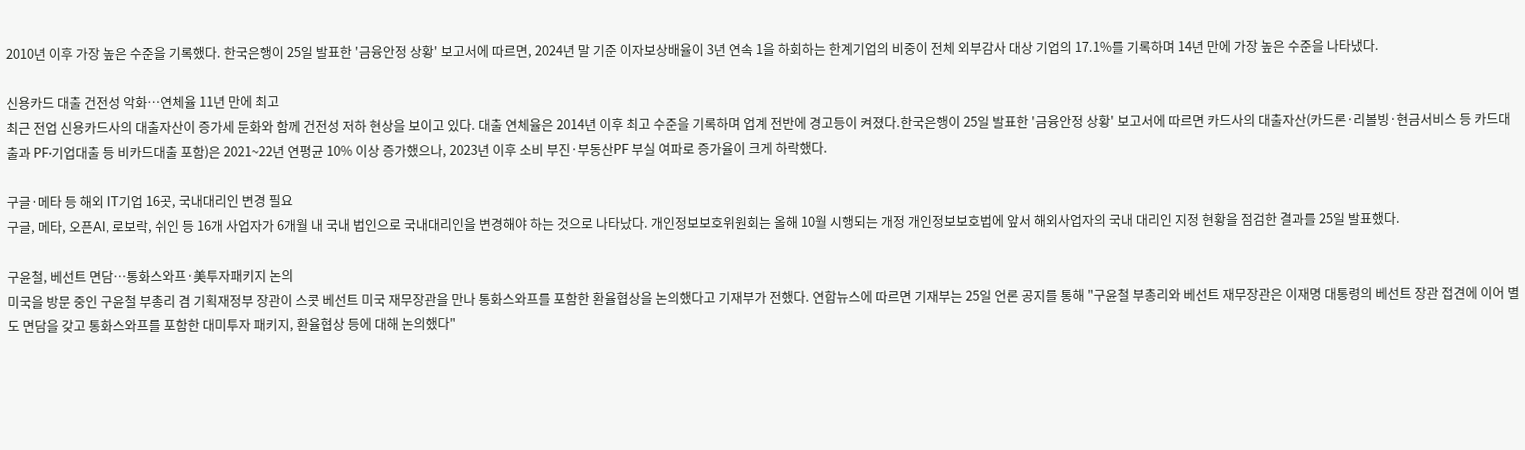2010년 이후 가장 높은 수준을 기록했다. 한국은행이 25일 발표한 '금융안정 상황' 보고서에 따르면, 2024년 말 기준 이자보상배율이 3년 연속 1을 하회하는 한계기업의 비중이 전체 외부감사 대상 기업의 17.1%를 기록하며 14년 만에 가장 높은 수준을 나타냈다.

신용카드 대출 건전성 악화…연체율 11년 만에 최고
최근 전업 신용카드사의 대출자산이 증가세 둔화와 함께 건전성 저하 현상을 보이고 있다. 대출 연체율은 2014년 이후 최고 수준을 기록하며 업계 전반에 경고등이 켜졌다.한국은행이 25일 발표한 '금융안정 상황' 보고서에 따르면 카드사의 대출자산(카드론·리볼빙·현금서비스 등 카드대출과 PF·기업대출 등 비카드대출 포함)은 2021~22년 연평균 10% 이상 증가했으나, 2023년 이후 소비 부진·부동산PF 부실 여파로 증가율이 크게 하락했다.

구글·메타 등 해외 IT기업 16곳, 국내대리인 변경 필요
구글, 메타, 오픈AI, 로보락, 쉬인 등 16개 사업자가 6개월 내 국내 법인으로 국내대리인을 변경해야 하는 것으로 나타났다. 개인정보보호위원회는 올해 10월 시행되는 개정 개인정보보호법에 앞서 해외사업자의 국내 대리인 지정 현황을 점검한 결과를 25일 발표했다.

구윤철, 베선트 면담…통화스와프·美투자패키지 논의
미국을 방문 중인 구윤철 부총리 겸 기획재정부 장관이 스콧 베선트 미국 재무장관을 만나 통화스와프를 포함한 환율협상을 논의했다고 기재부가 전했다. 연합뉴스에 따르면 기재부는 25일 언론 공지를 통해 "구윤철 부총리와 베선트 재무장관은 이재명 대통령의 베선트 장관 접견에 이어 별도 면담을 갖고 통화스와프를 포함한 대미투자 패키지, 환율협상 등에 대해 논의했다"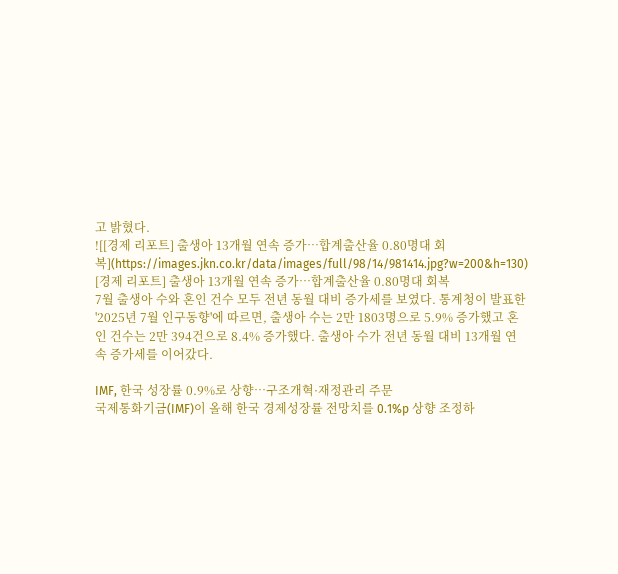고 밝혔다.
![[경제 리포트] 출생아 13개월 연속 증가…합계출산율 0.80명대 회복](https://images.jkn.co.kr/data/images/full/98/14/981414.jpg?w=200&h=130)
[경제 리포트] 출생아 13개월 연속 증가…합계출산율 0.80명대 회복
7월 출생아 수와 혼인 건수 모두 전년 동월 대비 증가세를 보였다. 통계청이 발표한 '2025년 7월 인구동향'에 따르면, 출생아 수는 2만 1803명으로 5.9% 증가했고 혼인 건수는 2만 394건으로 8.4% 증가했다. 출생아 수가 전년 동월 대비 13개월 연속 증가세를 이어갔다.

IMF, 한국 성장률 0.9%로 상향…구조개혁·재정관리 주문
국제통화기금(IMF)이 올해 한국 경제성장률 전망치를 0.1%p 상향 조정하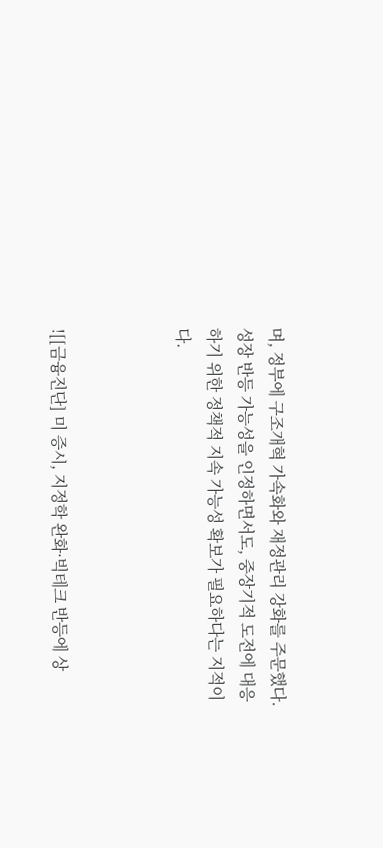며, 정부에 구조개혁 가속화와 재정관리 강화를 주문했다. 성장 반등 가능성을 인정하면서도, 중장기적 도전에 대응하기 위한 정책적 지속 가능성 확보가 필요하다는 지적이다.



![[금융진단] 미 증시, 지정학 완화·빅테크 반등에 상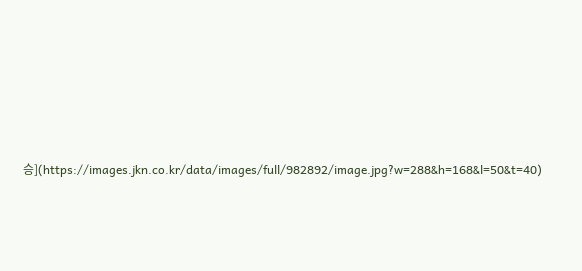승](https://images.jkn.co.kr/data/images/full/982892/image.jpg?w=288&h=168&l=50&t=40)